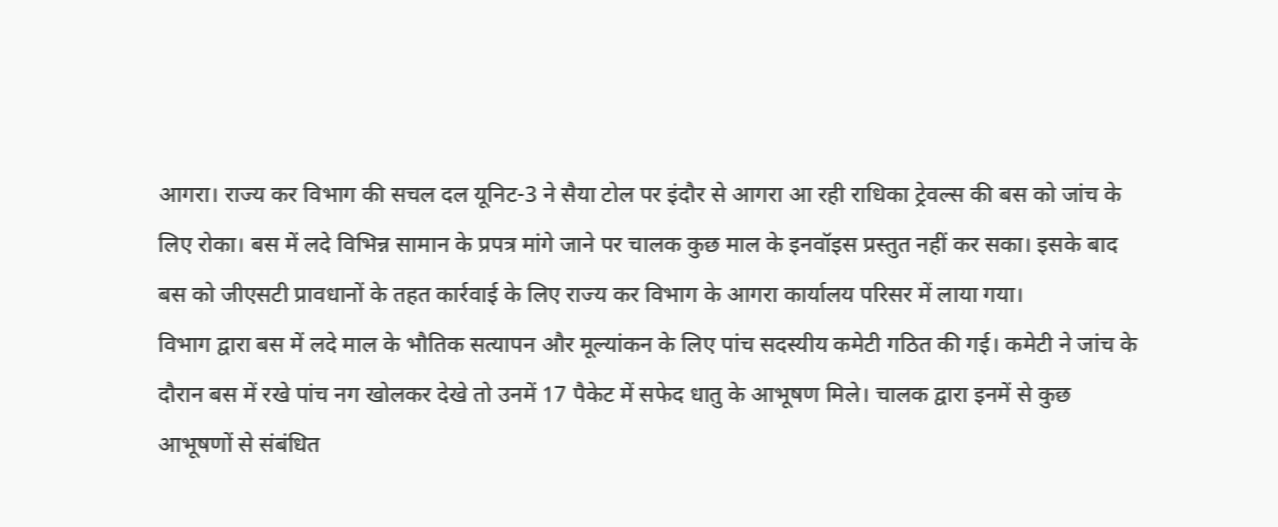आगरा। राज्य कर विभाग की सचल दल यूनिट-3 ने सैया टोल पर इंदौर से आगरा आ रही राधिका ट्रेवल्स की बस को जांच के लिए रोका। बस में लदे विभिन्न सामान के प्रपत्र मांगे जाने पर चालक कुछ माल के इनवॉइस प्रस्तुत नहीं कर सका। इसके बाद बस को जीएसटी प्रावधानों के तहत कार्रवाई के लिए राज्य कर विभाग के आगरा कार्यालय परिसर में लाया गया।
विभाग द्वारा बस में लदे माल के भौतिक सत्यापन और मूल्यांकन के लिए पांच सदस्यीय कमेटी गठित की गई। कमेटी ने जांच के दौरान बस में रखे पांच नग खोलकर देखे तो उनमें 17 पैकेट में सफेद धातु के आभूषण मिले। चालक द्वारा इनमें से कुछ आभूषणों से संबंधित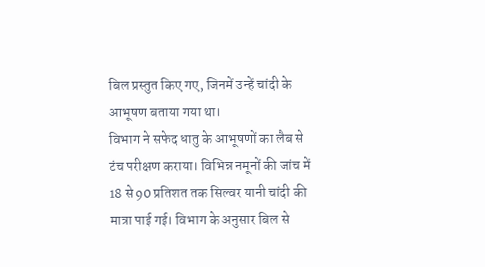बिल प्रस्तुत किए गए, जिनमें उन्हें चांदी के आभूषण बताया गया था।
विभाग ने सफेद धातु के आभूषणों का लैब से टंच परीक्षण कराया। विभिन्न नमूनों की जांच में 18 से 90 प्रतिशत तक सिल्वर यानी चांदी की मात्रा पाई गई। विभाग के अनुसार बिल से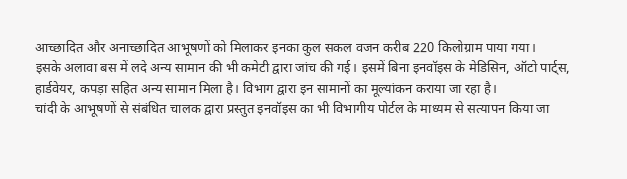आच्छादित और अनाच्छादित आभूषणों को मिलाकर इनका कुल सकल वजन करीब 220 किलोग्राम पाया गया।
इसके अलावा बस में लदे अन्य सामान की भी कमेटी द्वारा जांच की गई। इसमें बिना इनवॉइस के मेडिसिन, ऑटो पार्ट्स, हार्डवेयर, कपड़ा सहित अन्य सामान मिला है। विभाग द्वारा इन सामानों का मूल्यांकन कराया जा रहा है।
चांदी के आभूषणों से संबंधित चालक द्वारा प्रस्तुत इनवॉइस का भी विभागीय पोर्टल के माध्यम से सत्यापन किया जा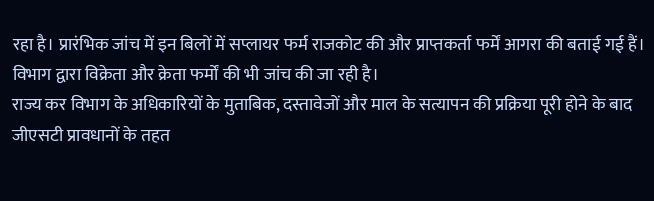रहा है। प्रारंभिक जांच में इन बिलों में सप्लायर फर्म राजकोट की और प्राप्तकर्ता फर्में आगरा की बताई गई हैं। विभाग द्वारा विक्रेता और क्रेता फर्मों की भी जांच की जा रही है।
राज्य कर विभाग के अधिकारियों के मुताबिक, दस्तावेजों और माल के सत्यापन की प्रक्रिया पूरी होने के बाद जीएसटी प्रावधानों के तहत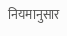नियमानुसार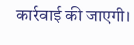कार्रवाई की जाएगी।